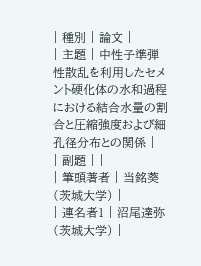| 種別 | 論文 |
| 主題 | 中性子準弾性散乱を利用したセメント硬化体の水和過程における結合水量の割合と圧縮強度および細孔径分布との関係 |
| 副題 | |
| 筆頭著者 | 当銘葵(茨城大学) |
| 連名者1 | 沼尾達弥(茨城大学) |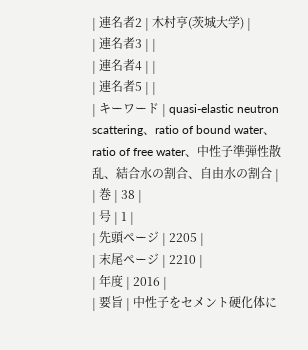| 連名者2 | 木村亨(茨城大学) |
| 連名者3 | |
| 連名者4 | |
| 連名者5 | |
| キーワード | quasi-elastic neutron scattering、ratio of bound water、ratio of free water、中性子準弾性散乱、結合水の割合、自由水の割合 |
| 巻 | 38 |
| 号 | 1 |
| 先頭ページ | 2205 |
| 末尾ページ | 2210 |
| 年度 | 2016 |
| 要旨 | 中性子をセメント硬化体に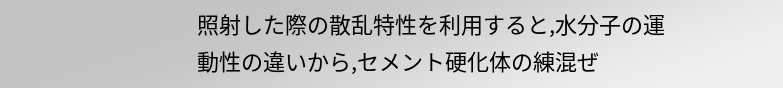照射した際の散乱特性を利用すると,水分子の運動性の違いから,セメント硬化体の練混ぜ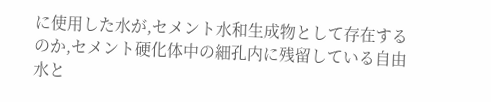に使用した水が,セメント水和生成物として存在するのか,セメント硬化体中の細孔内に残留している自由水と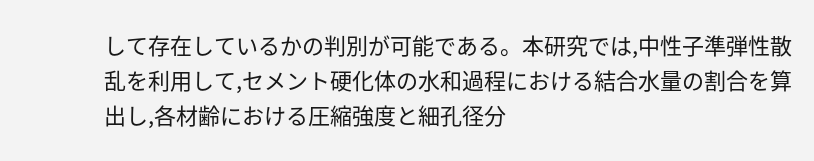して存在しているかの判別が可能である。本研究では,中性子準弾性散乱を利用して,セメント硬化体の水和過程における結合水量の割合を算出し,各材齢における圧縮強度と細孔径分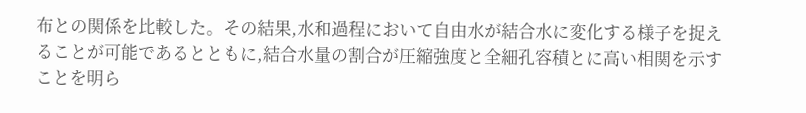布との関係を比較した。その結果,水和過程において自由水が結合水に変化する様子を捉えることが可能であるとともに,結合水量の割合が圧縮強度と全細孔容積とに高い相関を示すことを明ら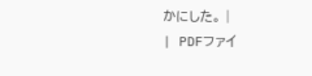かにした。 |
| PDFファイ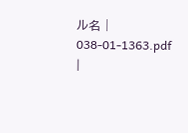ル名 | 038-01-1363.pdf |